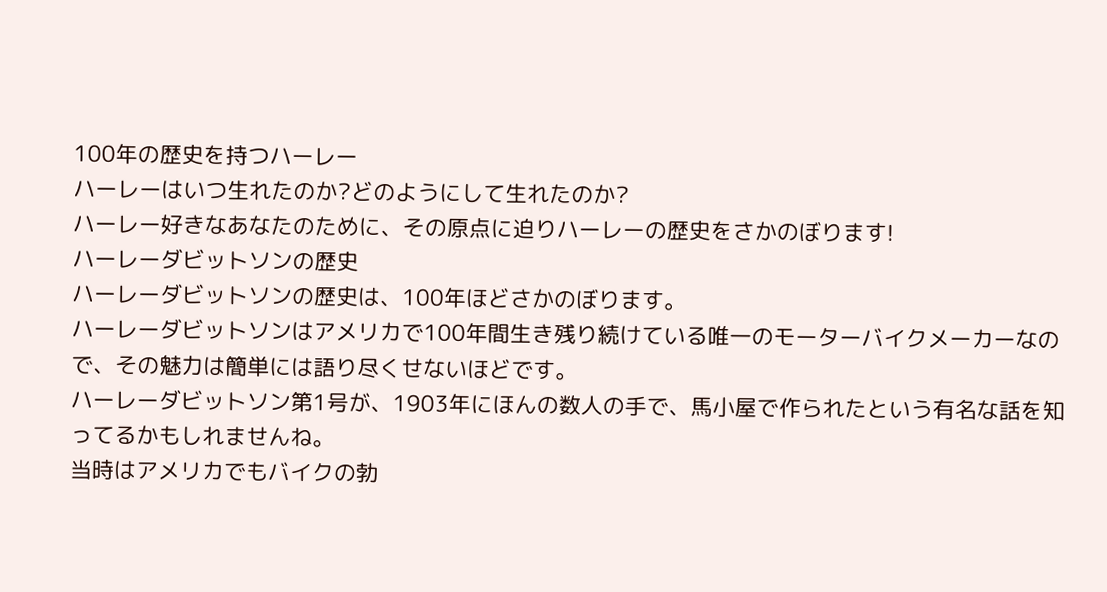100年の歴史を持つハーレー
ハーレーはいつ生れたのか?どのようにして生れたのか?
ハーレー好きなあなたのために、その原点に迫りハーレーの歴史をさかのぼります!
ハーレーダビットソンの歴史
ハーレーダビットソンの歴史は、100年ほどさかのぼります。
ハーレーダビットソンはアメリカで100年間生き残り続けている唯一のモーターバイクメーカーなので、その魅力は簡単には語り尽くせないほどです。
ハーレーダビットソン第1号が、1903年にほんの数人の手で、馬小屋で作られたという有名な話を知ってるかもしれませんね。
当時はアメリカでもバイクの勃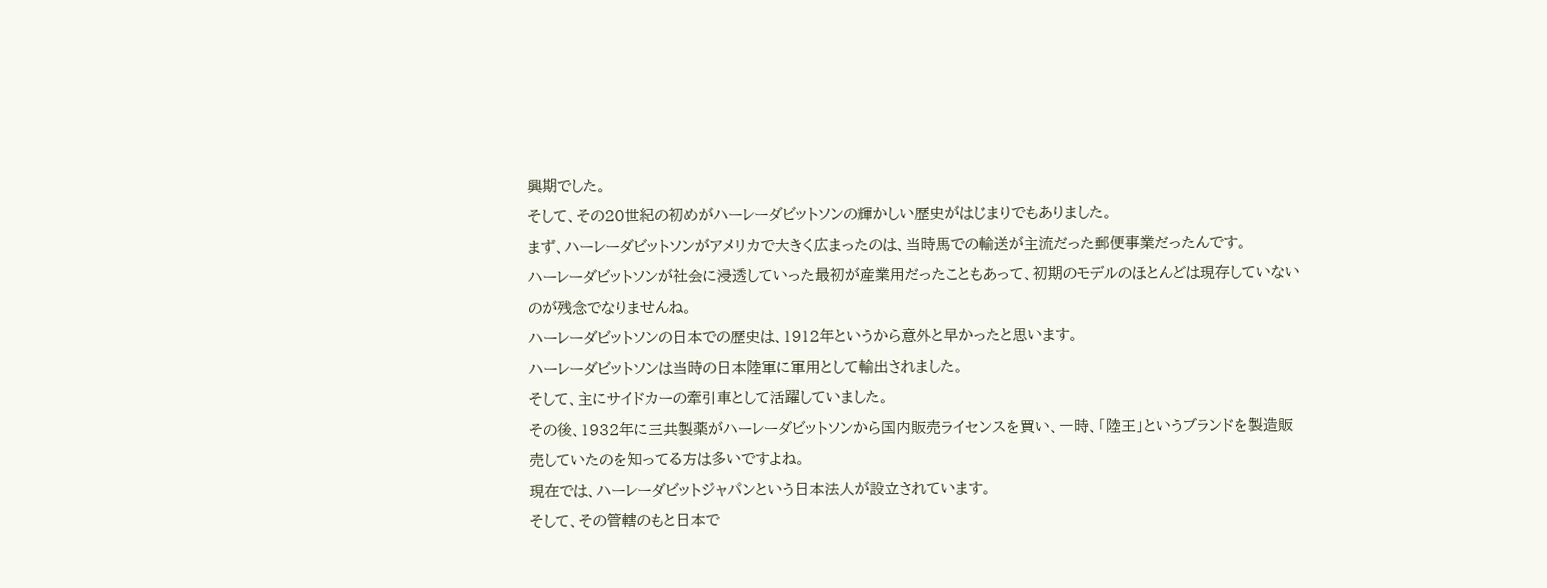興期でした。
そして、その20世紀の初めがハーレーダビットソンの輝かしい歴史がはじまりでもありました。
まず、ハーレーダビットソンがアメリカで大きく広まったのは、当時馬での輸送が主流だった郵便事業だったんです。
ハーレーダビットソンが社会に浸透していった最初が産業用だったこともあって、初期のモデルのほとんどは現存していないのが残念でなりませんね。
ハーレーダビットソンの日本での歴史は、1912年というから意外と早かったと思います。
ハーレーダビットソンは当時の日本陸軍に軍用として輸出されました。
そして、主にサイドカーの牽引車として活躍していました。
その後、1932年に三共製薬がハーレーダビットソンから国内販売ライセンスを買い、一時、「陸王」というブランドを製造販売していたのを知ってる方は多いですよね。
現在では、ハーレーダビットジャパンという日本法人が設立されています。
そして、その管轄のもと日本で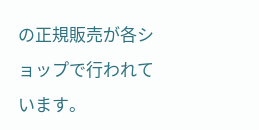の正規販売が各ショップで行われています。